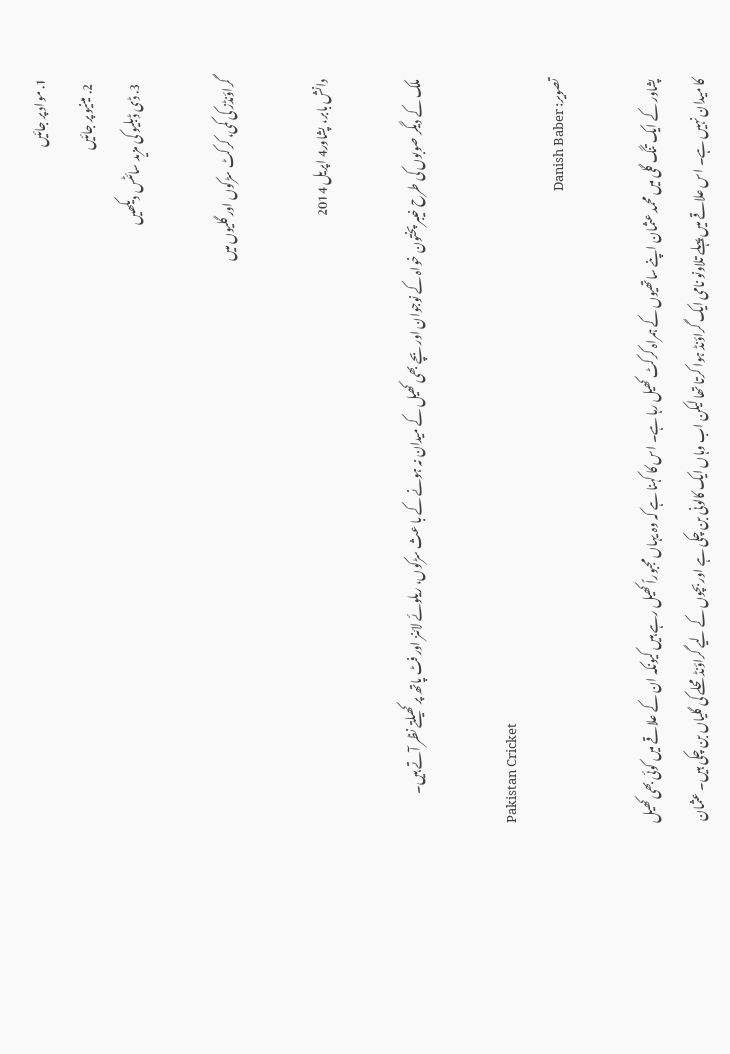1. مواد پر جائیں
  2. مینیو پر جائیں
  3. ڈی ڈبلیو کی مزید سائٹس دیکھیں

گراؤنڈز کی کمی، کرکٹ سڑکوں اور گلیوں میں

دانش بابر، پشاور4 اپریل 2014

ملک کے دیگر صوبوں کی طرح خیبر پختون خواہ کے نوجوان اور بچے بھی کھیل کے میدان نہ ہونے کے با عث سڑکوں، ریلوئے لائنز اور فٹ پاتھ پر کھیلتے نظر آتے ہیں۔

Pakistan Cricket
تصویر: Danish Baber

پشاور کے ایک تنگ گلی میں محمد عثمان اپنے ساتھیوں کے ہمراہ کرکٹ کھیل رہا ہے۔ اس کا کہنا ہے کہ وہ یہاں مجبوراً کھیل رہے ہیں کیونکہ ان کے علاقے میں کوئی بھی کھیل کا میدان نہیں ہے۔ اس علاقے میں پہلے تلاونو نامی ایک گراؤنڈ ہوا کرتا تھا لیکن اب وہاں ایک کالونی بن چکی ہے اور بچوں کے لیے گراؤنڈ محلے کی گلیاں بن چکی ہیں۔ عثمان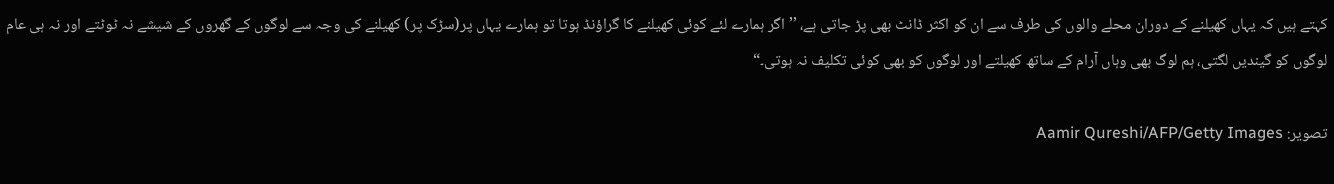کہتے ہیں کہ یہاں کھیلنے کے دوران محلے والوں کی طرف سے ان کو اکثر ڈانٹ بھی پڑ جاتی ہے، ’’اگر ہمارے لئے کوئی کھیلنے کا گراؤنڈ ہوتا تو ہمارے یہاں پر(سڑک پر) کھیلنے کی وجہ سے لوگوں کے گھروں کے شیشے نہ ٹوٹتے اور نہ ہی عام لوگوں کو گیندیں لگتی، ہم لوگ بھی وہاں آرام کے ساتھ کھیلتے اور لوگوں کو بھی کوئی تکلیف نہ ہوتی۔“

تصویر: Aamir Qureshi/AFP/Getty Images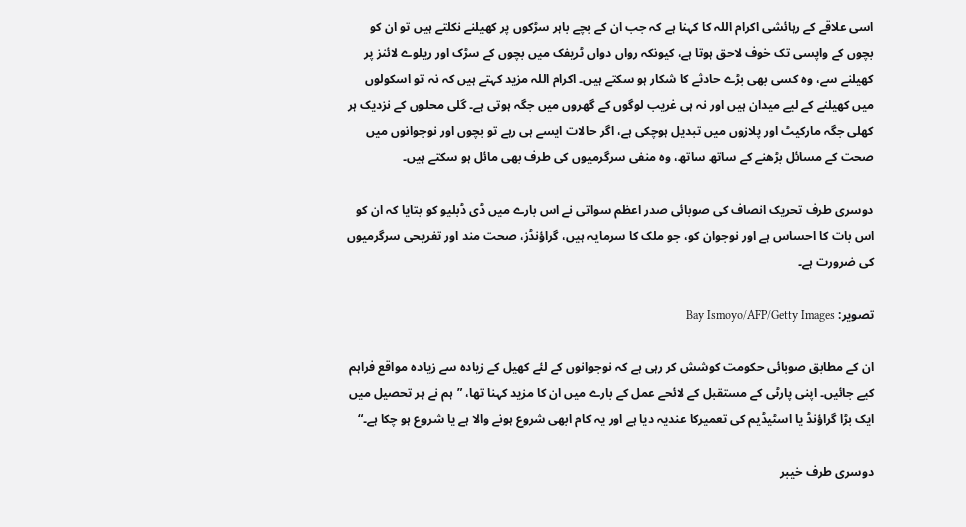اسی علاقے کے رہائشی اکرام اللہ کا کہنا ہے کہ جب ان کے بچے باہر سڑکوں پر کھیلنے نکلتے ہیں تو ان کو بچوں کے واپسی تک خوف لاحق ہوتا ہے، کیونکہ رواں دواں ٹریفک میں بچوں کے سڑک اور ریلوے لائنز پر کھیلنے سے، وہ کسی بھی بڑے حادثے کا شکار ہو سکتے ہیں۔ اکرام اللہ مزید کہتے ہیں کہ نہ تو اسکولوں میں کھیلنے کے لیے میدان ہیں اور نہ ہی غریب لوگوں کے گھروں میں جگہ ہوتی ہے۔ گلی محلوں کے نزدیک ہر کھلی جگہ مارکیٹ اور پلازوں میں تبدیل ہوچکی ہے، اگر حالات ایسے ہی رہے تو بچوں اور نوجوانوں میں صحت کے مسائل بڑھنے کے ساتھ ساتھ، وہ منفی سرگرمیوں کی طرف بھی مائل ہو سکتے ہیں۔

دوسری طرف تحریک انصاف کی صوبائی صدر اعظم سواتی نے اس بارے میں ڈی ڈبلیو کو بتایا کہ ان کو اس بات کا احساس ہے اور نوجوان کو، جو ملک کا سرمایہ ہیں، گراؤنڈز، صحت مند اور تفریحی سرگرمیوں کی ضرورت ہے۔

تصویر: Bay Ismoyo/AFP/Getty Images

ان کے مطابق صوبائی حکومت کوشش کر رہی ہے کہ نوجوانوں کے لئے کھیل کے زیادہ سے زیادہ مواقع فراہم کیے جائیں۔ اپنی پارٹی کے مستقبل کے لائحے عمل کے بارے میں ان کا مزید کہنا تھا، ”ہم نے ہر تحصیل میں ایک بڑا گراؤنڈ یا اسٹیڈیم کی تعمیرکا عندیہ دیا ہے اور یہ کام ابھی شروع ہونے والا ہے یا شروع ہو چکا ہے۔“

دوسری طرف خیبر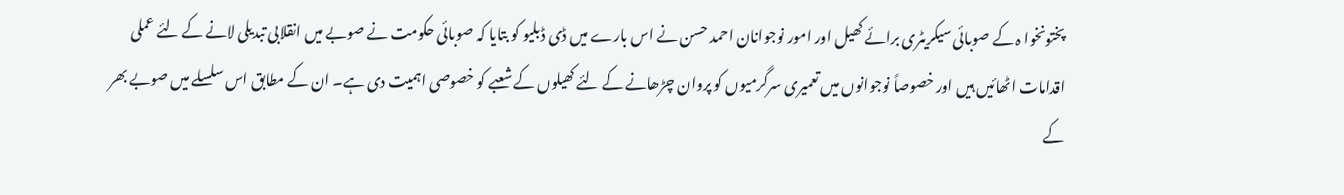پختونخوا ہ کے صوبائی سیکریٹری برائے کھیل اور امور نوجوانان احمد حسن نے اس بارے میں ڈی ڈبلیو کو بتایا کہ صوبائی حکومت نے صوبے میں انقلابی تبدیلی لانے کے لئے عملی اقدامات اٹھائیں ہیں اور خصوصاً نوجوانوں میں تعمیری سرگرمیوں کو پروان چڑھانے کے لئے کھیلوں کے شعبے کو خصوصی اہمیت دی ہے۔ ان کے مطابق اس سلسلے میں صوبے بھر کے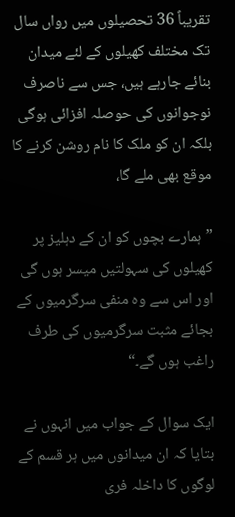تقریباً 36 تحصیلوں میں رواں سال تک مختلف کھیلوں کے لئے میدان بنائے جارہے ہیں، جس سے ناصرف نوجوانوں کی حوصلہ افزائی ہوگی بلکہ ان کو ملک کا نام روشن کرنے کا موقع بھی ملے گا،

”ہمارے بچوں کو ان کے دہلیز پر کھیلوں کی سہولتیں میسر ہوں گی اور اس سے وہ منفی سرگرمیوں کے بجائے مثبت سرگرمیوں کی طرف راغب ہوں گے۔“

ایک سوال کے جواب میں انہوں نے بتایا کہ ان میدانوں میں ہر قسم کے لوگوں کا داخلہ فری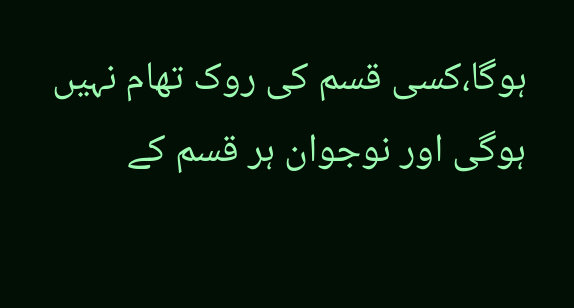ہوگا،کسی قسم کی روک تھام نہیں ہوگی اور نوجوان ہر قسم کے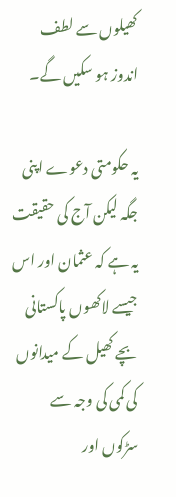کھیلوں سے لطف اندوز ہو سکیں گے۔

یہ حکومتی دعوے اپنی جگہ لیکن آج کی حقیقت یہ ہے کہ عثمان اور اس جیسے لاکھوں پاکستانی بچے کھیل کے میدانوں کی کمی کی وجہ سے سڑکوں اور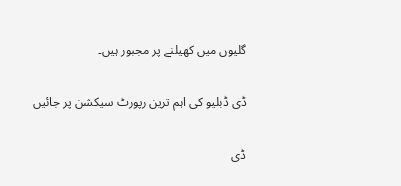گلیوں میں کھیلنے پر مجبور ہیں۔

ڈی ڈبلیو کی اہم ترین رپورٹ سیکشن پر جائیں

ڈی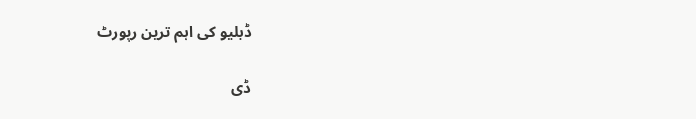ڈبلیو کی اہم ترین رپورٹ

ڈی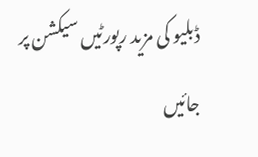ڈبلیو کی مزید رپورٹیں سیکشن پر جائیں